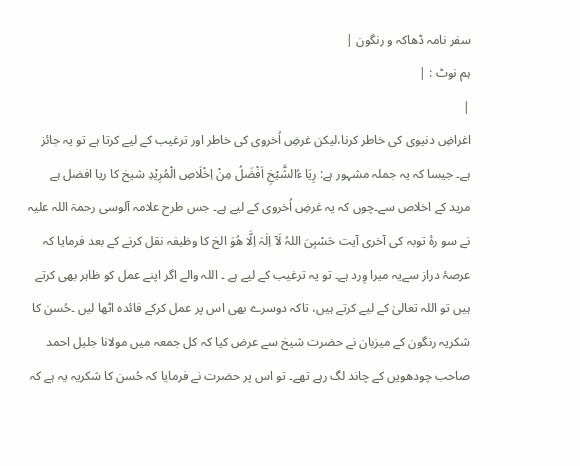سفر نامہ ڈھاکہ و رنگون |
ہم نوٹ : |
|
اغراضِ دنیوی کی خاطر کرنا،لیکن غرضِ اُخروی کی خاطر اور ترغیب کے لیے کرتا ہے تو یہ جائز ہے۔ جیسا کہ یہ جملہ مشہور ہے: رِیَا ءُالشَّیْخِ اَفْضَلُ مِنْ اِخْلَاصِ الْمُرِیْدِ شیخ کا ریا افضل ہے مرید کے اخلاص سے۔چوں کہ یہ غرضِ اُخروی کے لیے ہے۔ جس طرح علامہ آلوسی رحمۃ اللہ علیہ نے سو رۂ توبہ کی آخری آیت حَسْبِیَ اللہُ لَاۤ اِلٰہَ اِلَّا ھُوَ الخ کا وظیفہ نقل کرنے کے بعد فرمایا کہ عرصۂ دراز سےیہ میرا وِرد ہے۔ تو یہ ترغیب کے لیے ہے ۔ اللہ والے اگر اپنے عمل کو ظاہر بھی کرتے ہیں تو اللہ تعالیٰ کے لیے کرتے ہیں، تاکہ دوسرے بھی اس پر عمل کرکے فائدہ اٹھا لیں ۔حُسن کا شکریہ رنگون کے میزبان نے حضرت شیخ سے عرض کیا کہ کل جمعہ میں مولانا جلیل احمد صاحب چودھویں کے چاند لگ رہے تھے۔ تو اس پر حضرت نے فرمایا کہ حُسن کا شکریہ یہ ہے کہ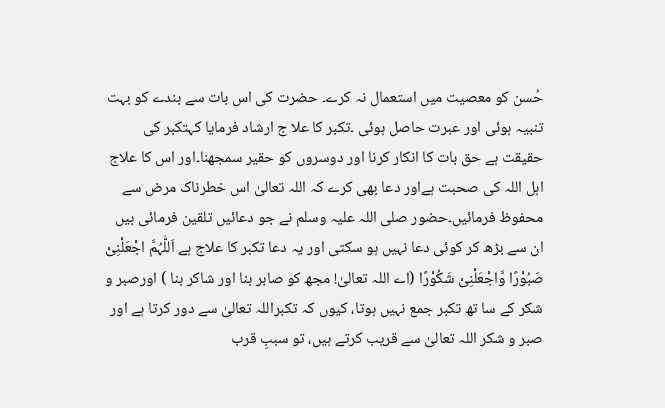حُسن کو معصیت میں استعمال نہ کرے۔ حضرت کی اس بات سے بندے کو بہت تنبیہ ہوئی اور عبرت حاصل ہوئی ۔تکبر کا علا ج ارشاد فرمایا کہتکبر کی حقیقت ہے حق بات کا انکار کرنا اور دوسروں کو حقیر سمجھنا۔اور اس کا علاج اہل اللہ کی صحبت ہےاور دعا بھی کرے کہ اللہ تعالیٰ اس خطرناک مرض سے محفوظ فرمائیں۔حضور صلی اللہ علیہ وسلم نے جو دعائیں تلقین فرمائی ہیں ان سے بڑھ کر کوئی دعا نہیں ہو سکتی اور یہ دعا تکبر کا علاج ہے اَللّٰہُمَّ اجْعَلْنِیْ صَبُوْرًا وَّاجْعَلْنِیْ شَکُوْرًا (اے اللہ تعالیٰ! مجھ کو صابر بنا اور شاکر بنا ) اورصبر و شکر کے سا تھ تکبر جمع نہیں ہوتا، کیوں کہ تکبراللہ تعالیٰ سے دور کرتا ہے اور صبر و شکر اللہ تعالیٰ سے قریب کرتے ہیں، تو سببِ قرب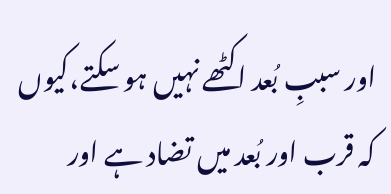اور سببِ بُعد اکٹھے نہیں ہو سکتے،کیوں کہ قرب اور بُعد میں تضاد ہے اور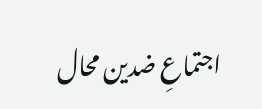اجتماعِ ضدین محال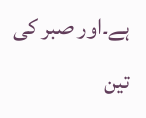ہے۔اور صبر کی تین